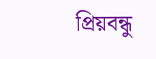প্রিয়বন্ধু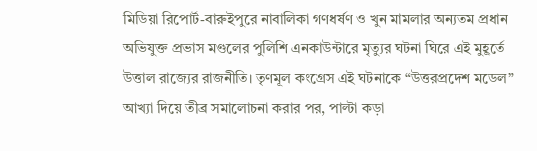মিডিয়া রিপোর্ট-বারুইপুরে নাবালিকা গণধর্ষণ ও খুন মামলার অন্যতম প্রধান অভিযুক্ত প্রভাস মণ্ডলের পুলিশি এনকাউন্টারে মৃত্যুর ঘটনা ঘিরে এই মুহূর্তে উত্তাল রাজ্যের রাজনীতি। তৃণমূল কংগ্রেস এই ঘটনাকে “উত্তরপ্রদেশ মডেল” আখ্যা দিয়ে তীব্র সমালোচনা করার পর, পাল্টা কড়া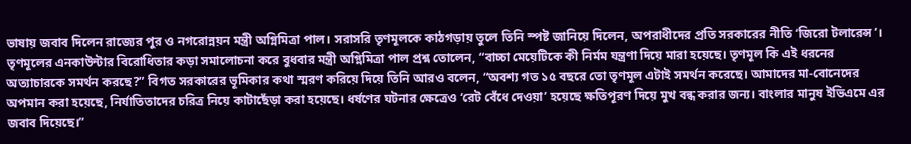ভাষায় জবাব দিলেন রাজ্যের পুর ও নগরোন্নয়ন মন্ত্রী অগ্নিমিত্রা পাল। সরাসরি তৃণমূলকে কাঠগড়ায় তুলে তিনি স্পষ্ট জানিয়ে দিলেন, অপরাধীদের প্রতি সরকারের নীতি ‘জিরো টলারেন্স’।
তৃণমূলের এনকাউন্টার বিরোধিতার কড়া সমালোচনা করে বুধবার মন্ত্রী অগ্নিমিত্রা পাল প্রশ্ন তোলেন, “বাচ্চা মেয়েটিকে কী নির্মম যন্ত্রণা দিয়ে মারা হয়েছে। তৃণমূল কি এই ধরনের অত্যাচারকে সমর্থন করছে?” বিগত সরকারের ভূমিকার কথা স্মরণ করিয়ে দিয়ে তিনি আরও বলেন, “অবশ্য গত ১৫ বছরে তো তৃণমূল এটাই সমর্থন করেছে। আমাদের মা-বোনেদের অপমান করা হয়েছে, নির্যাতিতাদের চরিত্র নিয়ে কাটাছেঁড়া করা হয়েছে। ধর্ষণের ঘটনার ক্ষেত্রেও ‘রেট বেঁধে দেওয়া’ হয়েছে ক্ষতিপূরণ দিয়ে মুখ বন্ধ করার জন্য। বাংলার মানুষ ইভিএমে এর জবাব দিয়েছে।”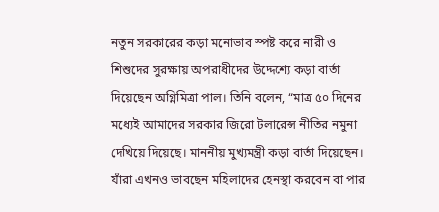নতুন সরকারের কড়া মনোভাব স্পষ্ট করে নারী ও শিশুদের সুরক্ষায় অপরাধীদের উদ্দেশ্যে কড়া বার্তা দিয়েছেন অগ্নিমিত্রা পাল। তিনি বলেন, “মাত্র ৫০ দিনের মধ্যেই আমাদের সরকার জিরো টলারেন্স নীতির নমুনা দেখিয়ে দিয়েছে। মাননীয় মুখ্যমন্ত্রী কড়া বার্তা দিয়েছেন। যাঁরা এখনও ভাবছেন মহিলাদের হেনস্থা করবেন বা পার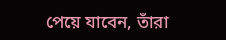পেয়ে যাবেন, তাঁরা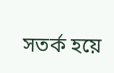সতর্ক হয়ে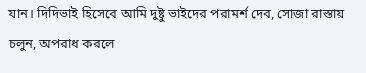যান। দিদিভাই হিসেবে আমি দুষ্টু ভাইদের পরামর্শ দেব, সোজা রাস্তায় চলুন, অপরাধ করলে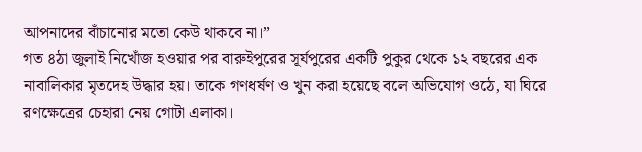আপনাদের বাঁচানোর মতো কেউ থাকবে না।”
গত ৪ঠা জুলাই নিখোঁজ হওয়ার পর বারুইপুরের সূর্যপুরের একটি পুকুর থেকে ১২ বছরের এক নাবালিকার মৃতদেহ উদ্ধার হয়। তাকে গণধর্ষণ ও খুন করা হয়েছে বলে অভিযোগ ওঠে, যা ঘিরে রণক্ষেত্রের চেহারা নেয় গোটা এলাকা।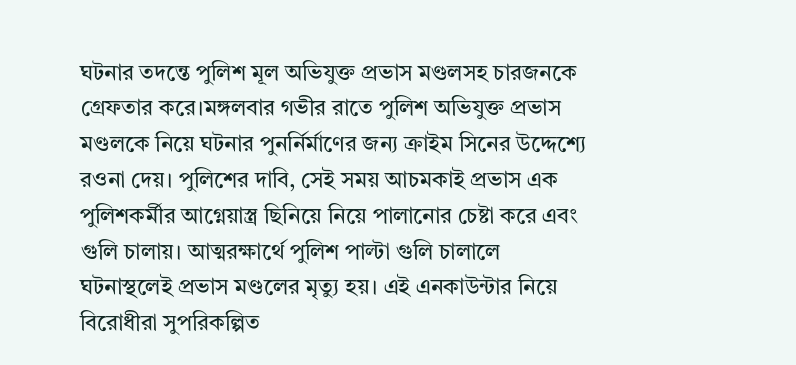ঘটনার তদন্তে পুলিশ মূল অভিযুক্ত প্রভাস মণ্ডলসহ চারজনকে গ্রেফতার করে।মঙ্গলবার গভীর রাতে পুলিশ অভিযুক্ত প্রভাস মণ্ডলকে নিয়ে ঘটনার পুনর্নির্মাণের জন্য ক্রাইম সিনের উদ্দেশ্যে রওনা দেয়। পুলিশের দাবি, সেই সময় আচমকাই প্রভাস এক পুলিশকর্মীর আগ্নেয়াস্ত্র ছিনিয়ে নিয়ে পালানোর চেষ্টা করে এবং গুলি চালায়। আত্মরক্ষার্থে পুলিশ পাল্টা গুলি চালালে ঘটনাস্থলেই প্রভাস মণ্ডলের মৃত্যু হয়। এই এনকাউন্টার নিয়ে বিরোধীরা সুপরিকল্পিত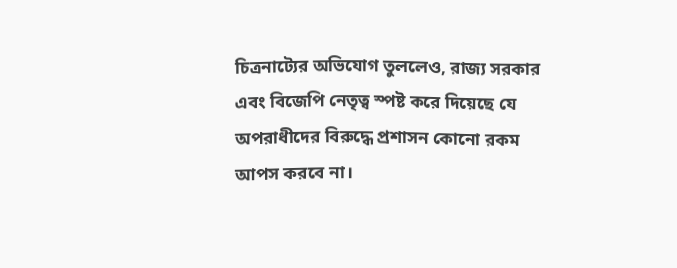চিত্রনাট্যের অভিযোগ তুললেও, রাজ্য সরকার এবং বিজেপি নেতৃত্ব স্পষ্ট করে দিয়েছে যে অপরাধীদের বিরুদ্ধে প্রশাসন কোনো রকম আপস করবে না।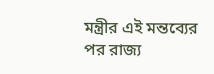মন্ত্রীর এই মন্তব্যের পর রাজ্য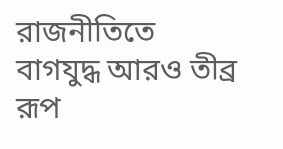রাজনীতিতে বাগযুদ্ধ আরও তীব্র রূপ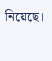নিয়েছে।